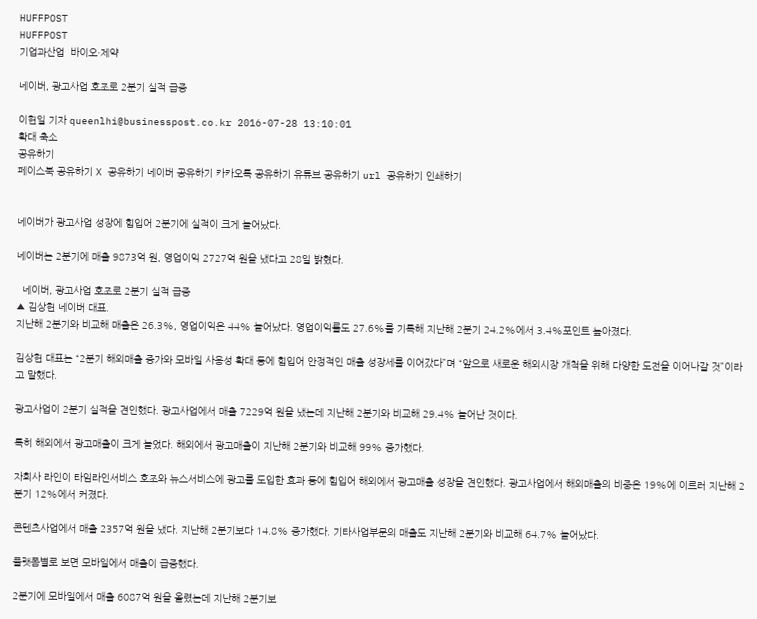HUFFPOST
HUFFPOST
기업과산업  바이오·제약

네이버, 광고사업 호조로 2분기 실적 급증

이헌일 기자 queenlhi@businesspost.co.kr 2016-07-28 13:10:01
확대 축소
공유하기
페이스북 공유하기 X 공유하기 네이버 공유하기 카카오톡 공유하기 유튜브 공유하기 url 공유하기 인쇄하기


네이버가 광고사업 성장에 힘입어 2분기에 실적이 크게 늘어났다.

네이버는 2분기에 매출 9873억 원, 영업이익 2727억 원을 냈다고 28일 밝혔다.

  네이버, 광고사업 호조로 2분기 실적 급증
▲ 김상헌 네이버 대표.
지난해 2분기와 비교해 매출은 26.3%, 영업이익은 44% 늘어났다. 영업이익률도 27.6%를 기록해 지난해 2분기 24.2%에서 3.4%포인트 높아졌다.

김상헌 대표는 “2분기 해외매출 증가와 모바일 사용성 확대 등에 힘입어 안정적인 매출 성장세를 이어갔다”며 “앞으로 새로운 해외시장 개척을 위해 다양한 도전을 이어나갈 것”이라고 말했다.

광고사업이 2분기 실적을 견인했다. 광고사업에서 매출 7229억 원을 냈는데 지난해 2분기와 비교해 29.4% 늘어난 것이다.

특히 해외에서 광고매출이 크게 늘었다. 해외에서 광고매출이 지난해 2분기와 비교해 99% 증가했다.

자회사 라인이 타임라인서비스 호조와 뉴스서비스에 광고를 도입한 효과 등에 힘입어 해외에서 광고매출 성장을 견인했다. 광고사업에서 해외매출의 비중은 19%에 이르러 지난해 2분기 12%에서 커졌다.

콘텐츠사업에서 매출 2357억 원을 냈다. 지난해 2분기보다 14.8% 증가했다. 기타사업부문의 매출도 지난해 2분기와 비교해 64.7% 늘어났다.

플랫폼별로 보면 모바일에서 매출이 급증했다.

2분기에 모바일에서 매출 6087억 원을 올렸는데 지난해 2분기보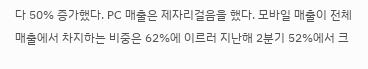다 50% 증가했다. PC 매출은 제자리걸음을 했다. 모바일 매출이 전체매출에서 차지하는 비중은 62%에 이르러 지난해 2분기 52%에서 크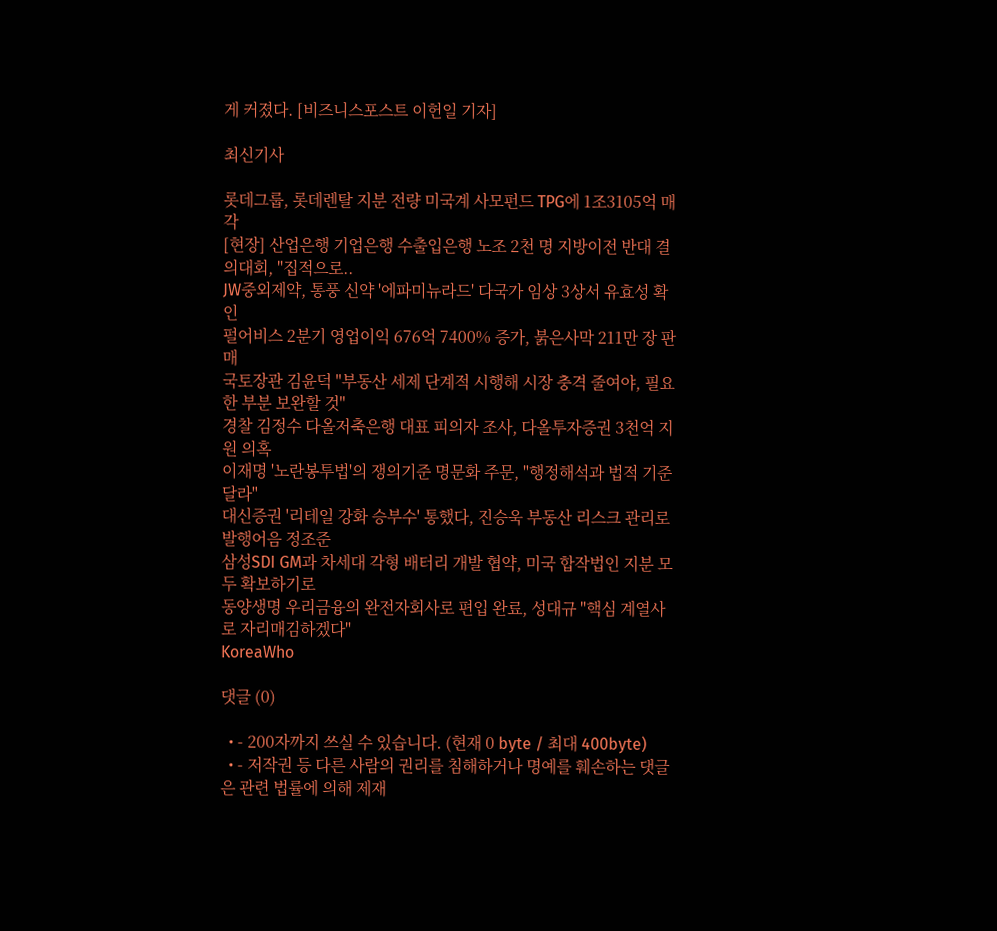게 커졌다. [비즈니스포스트 이헌일 기자]

최신기사

롯데그룹, 롯데렌탈 지분 전량 미국계 사모펀드 TPG에 1조3105억 매각
[현장] 산업은행 기업은행 수출입은행 노조 2천 명 지방이전 반대 결의대회, "집적으로..
JW중외제약, 통풍 신약 '에파미뉴라드' 다국가 임상 3상서 유효성 확인
펄어비스 2분기 영업이익 676억 7400% 증가, 붉은사막 211만 장 판매
국토장관 김윤덕 "부동산 세제 단계적 시행해 시장 충격 줄여야, 필요한 부분 보완할 것"
경찰 김정수 다올저축은행 대표 피의자 조사, 다올투자증권 3천억 지원 의혹
이재명 '노란봉투법'의 쟁의기준 명문화 주문, "행정해석과 법적 기준 달라"
대신증권 '리테일 강화 승부수' 통했다, 진승욱 부동산 리스크 관리로 발행어음 정조준
삼성SDI GM과 차세대 각형 배터리 개발 협약, 미국 합작법인 지분 모두 확보하기로
동양생명 우리금융의 완전자회사로 편입 완료, 성대규 "핵심 계열사로 자리매김하겠다"
KoreaWho

댓글 (0)

  • - 200자까지 쓰실 수 있습니다. (현재 0 byte / 최대 400byte)
  • - 저작권 등 다른 사람의 권리를 침해하거나 명예를 훼손하는 댓글은 관련 법률에 의해 제재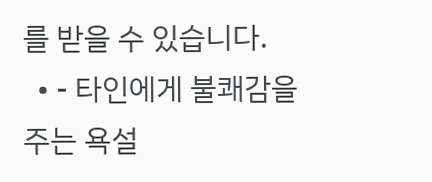를 받을 수 있습니다.
  • - 타인에게 불쾌감을 주는 욕설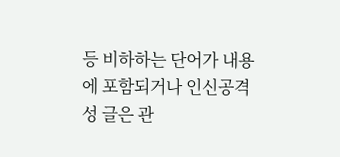등 비하하는 단어가 내용에 포함되거나 인신공격성 글은 관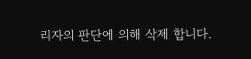리자의 판단에 의해 삭제 합니다.